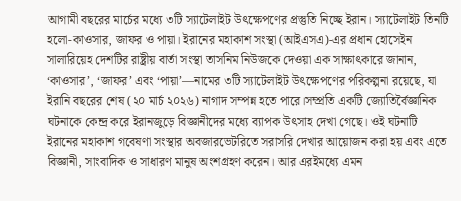আগামী বছরের মার্চের মধ্যে ৩টি স্যাটেলাইট উৎক্ষেপণের প্রস্তুতি নিচ্ছে ইরান। স্যাটেলাইট তিনটি হলো-কাওসার, জাফর ও পায়া। ইরানের মহাকাশ সংস্থা (আইএসএ)-এর প্রধান হোসেইন সালারিয়েহ দেশটির রাষ্ট্রীয় বার্তা সংস্থা তাসনিম নিউজকে দেওয়া এক সাক্ষাৎকারে জানান, ‘কাওসার’, ‘জাফর’ এবং ‘পায়া’—নামের ৩টি স্যাটেলাইট উৎক্ষেপণের পরিকল্পনা রয়েছে, যা ইরানি বছরের শেষ (২০ মার্চ ২০২৬) নাগাদ সম্পন্ন হতে পারে।সম্প্রতি একটি জ্যোতির্বৈজ্ঞানিক ঘটনাকে কেন্দ্র করে ইরানজুড়ে বিজ্ঞানীদের মধ্যে ব্যাপক উৎসাহ দেখা গেছে। ওই ঘটনাটি ইরানের মহাকাশ গবেষণা সংস্থার অবজারভেটরিতে সরাসরি দেখার আয়োজন করা হয় এবং এতে বিজ্ঞানী, সাংবাদিক ও সাধারণ মানুষ অংশগ্রহণ করেন। আর এরইমধ্যে এমন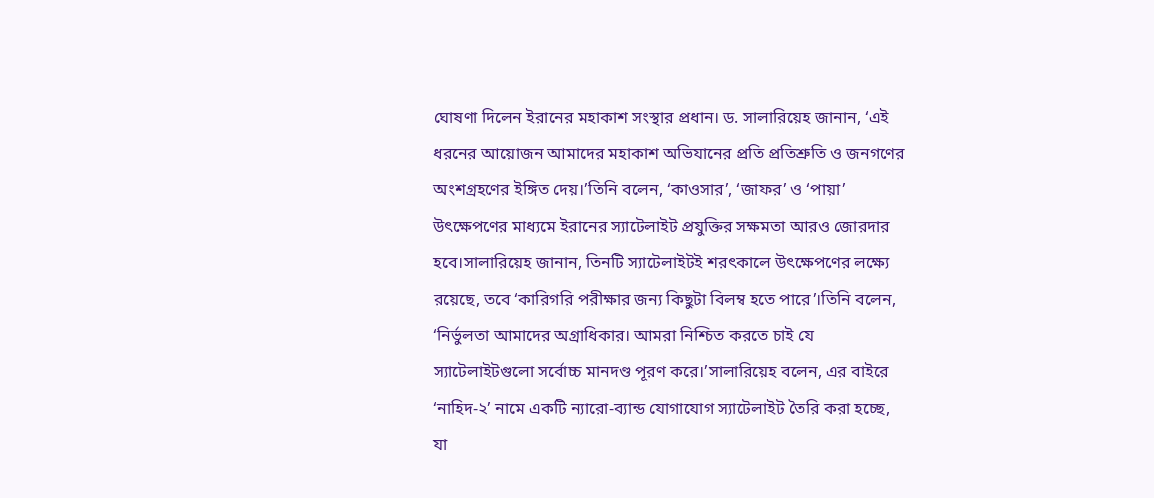ঘোষণা দিলেন ইরানের মহাকাশ সংস্থার প্রধান। ড. সালারিয়েহ জানান, ‘এই ধরনের আয়োজন আমাদের মহাকাশ অভিযানের প্রতি প্রতিশ্রুতি ও জনগণের অংশগ্রহণের ইঙ্গিত দেয়।’তিনি বলেন, ‘কাওসার’, ‘জাফর’ ও ‘পায়া’ উৎক্ষেপণের মাধ্যমে ইরানের স্যাটেলাইট প্রযুক্তির সক্ষমতা আরও জোরদার হবে।সালারিয়েহ জানান, তিনটি স্যাটেলাইটই শরৎকালে উৎক্ষেপণের লক্ষ্যে রয়েছে, তবে ‘কারিগরি পরীক্ষার জন্য কিছুটা বিলম্ব হতে পারে’।তিনি বলেন, ‘নির্ভুলতা আমাদের অগ্রাধিকার। আমরা নিশ্চিত করতে চাই যে স্যাটেলাইটগুলো সর্বোচ্চ মানদণ্ড পূরণ করে।’সালারিয়েহ বলেন, এর বাইরে ‘নাহিদ-২’ নামে একটি ন্যারো-ব্যান্ড যোগাযোগ স্যাটেলাইট তৈরি করা হচ্ছে, যা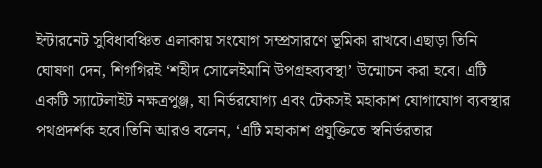ইন্টারনেট সুবিধাবঞ্চিত এলাকায় সংযোগ সম্প্রসারণে ভূমিকা রাখবে।এছাড়া তিনি ঘোষণা দেন, শিগগিরই ‘শহীদ সোলেইমানি উপগ্রহব্যবস্থা’ উন্মোচন করা হবে। এটি একটি স্যাটেলাইট নক্ষত্রপুঞ্জ, যা নির্ভরযোগ্য এবং টেকসই মহাকাশ যোগাযোগ ব্যবস্থার পথপ্রদর্শক হবে।তিনি আরও বলেন, ‘এটি মহাকাশ প্রযুক্তিতে স্বনির্ভরতার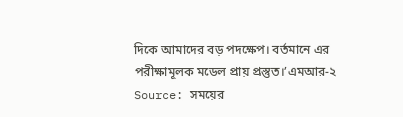দিকে আমাদের বড় পদক্ষেপ। বর্তমানে এর পরীক্ষামূলক মডেল প্রায় প্রস্তুত।’এমআর-২
Source: সময়ের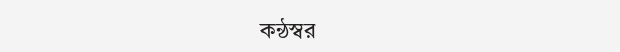কন্ঠস্বর